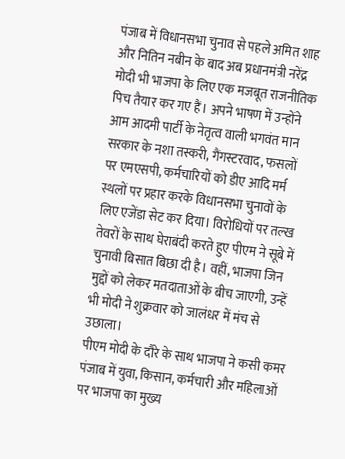पंजाब में विधानसभा चुनाव से पहले अमित शाह और नितिन नबीन के बाद अब प्रधानमंत्री नरेंद्र मोदी भी भाजपा के लिए एक मजबूत राजनीतिक पिच तैयार कर गए हैं। अपने भाषण में उन्होंने आम आदमी पार्टी के नेतृत्व वाली भगवंत मान सरकार के नशा तस्करी, गैंगस्टरवाद, फसलों पर एमएसपी, कर्मचारियों को डीए आदि मर्म स्थलों पर प्रहार करके विधानसभा चुनावों के लिए एजेंडा सेट कर दिया। विरोधियों पर तल्ख तेवरों के साथ घेराबंदी करते हुए पीएम ने सूबे में चुनावी बिसात बिछा दी है। वहीं, भाजपा जिन मुद्दों को लेकर मतदाताओं के बीच जाएगी, उन्हें भी मोदी ने शुक्रवार को जालंधर में मंच से उछाला।
पीएम मोदी के दौरे के साथ भाजपा ने कसी कमर
पंजाब में युवा, किसान, कर्मचारी और महिलाओं पर भाजपा का मुख्य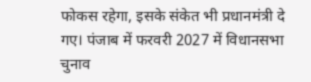फोकस रहेगा, इसके संकेत भी प्रधानमंत्री दे गए। पंजाब में फरवरी 2027 में विधानसभा चुनाव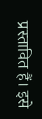प्रस्तावित हैं। इसे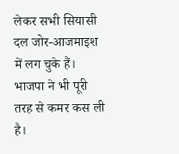लेकर सभी सियासी दल जोर-आजमाइश में लग चुके हैं। भाजपा ने भी पूरी तरह से कमर कस ली है।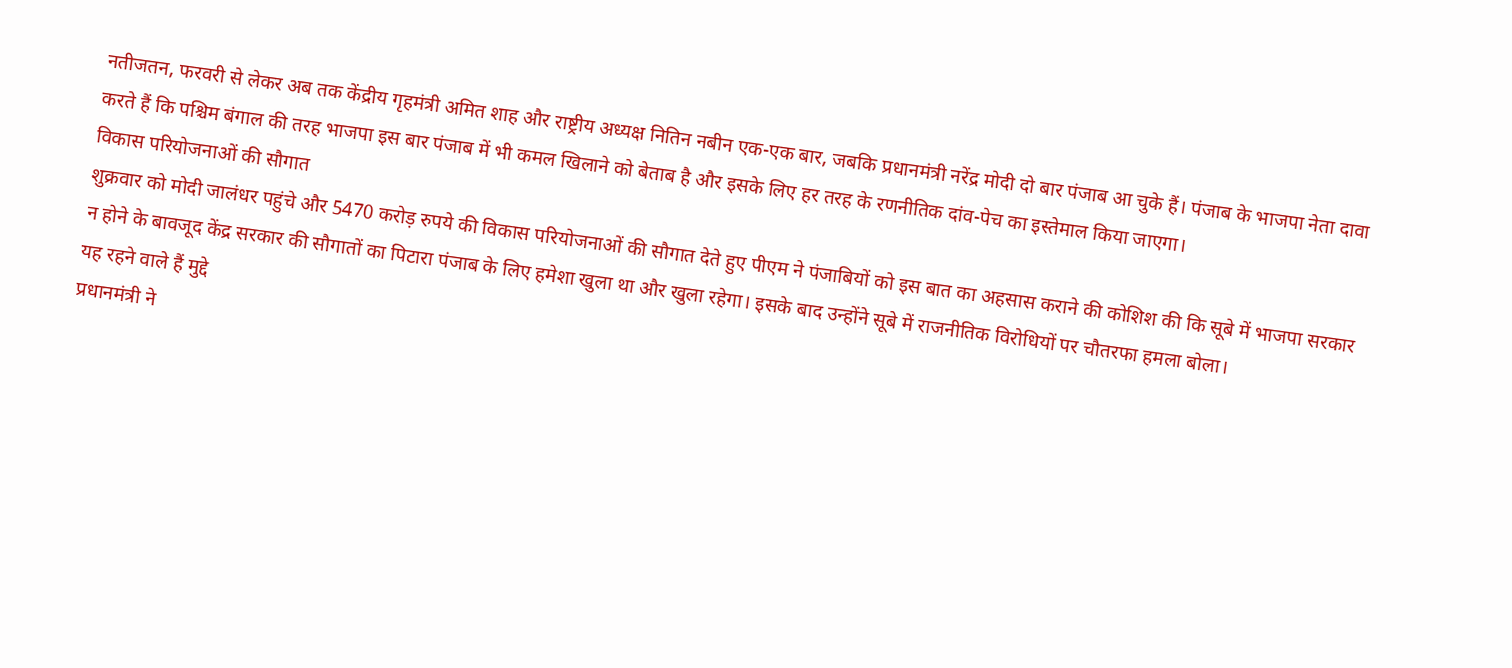नतीजतन, फरवरी से लेकर अब तक केंद्रीय गृहमंत्री अमित शाह और राष्ट्रीय अध्यक्ष नितिन नबीन एक-एक बार, जबकि प्रधानमंत्री नरेंद्र मोदी दो बार पंजाब आ चुके हैं। पंजाब के भाजपा नेता दावा करते हैं कि पश्चिम बंगाल की तरह भाजपा इस बार पंजाब में भी कमल खिलाने को बेताब है और इसके लिए हर तरह के रणनीतिक दांव-पेच का इस्तेमाल किया जाएगा।
विकास परियोजनाओं की सौगात
शुक्रवार को मोदी जालंधर पहुंचे और 5470 करोड़ रुपये की विकास परियोजनाओं की सौगात देते हुए पीएम ने पंजाबियों को इस बात का अहसास कराने की कोशिश की कि सूबे में भाजपा सरकार न होने के बावजूद केंद्र सरकार की सौगातों का पिटारा पंजाब के लिए हमेशा खुला था और खुला रहेगा। इसके बाद उन्होंने सूबे में राजनीतिक विरोधियों पर चौतरफा हमला बोला।
यह रहने वाले हैं मुद्दे
प्रधानमंत्री ने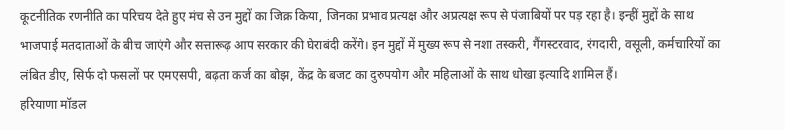कूटनीतिक रणनीति का परिचय देते हुए मंच से उन मुद्दों का जिक्र किया, जिनका प्रभाव प्रत्यक्ष और अप्रत्यक्ष रूप से पंजाबियों पर पड़ रहा है। इन्हीं मुद्दों के साथ भाजपाई मतदाताओं के बीच जाएंगे और सत्तारूढ़ आप सरकार की घेराबंदी करेंगे। इन मुद्दों में मुख्य रूप से नशा तस्करी, गैंगस्टरवाद, रंगदारी, वसूली, कर्मचारियों का लंबित डीए, सिर्फ दो फसलों पर एमएसपी, बढ़ता कर्ज का बोझ, केंद्र के बजट का दुरुपयोग और महिलाओं के साथ धोखा इत्यादि शामिल हैं।
हरियाणा मॉडल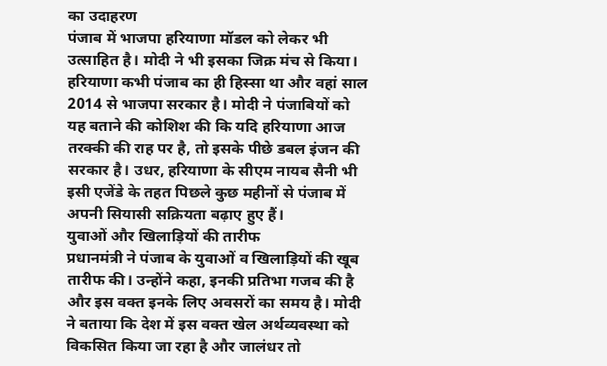का उदाहरण
पंजाब में भाजपा हरियाणा मॉडल को लेकर भी उत्साहित है। मोदी ने भी इसका जिक्र मंच से किया। हरियाणा कभी पंजाब का ही हिस्सा था और वहां साल 2014 से भाजपा सरकार है। मोदी ने पंजाबियों को यह बताने की कोशिश की कि यदि हरियाणा आज तरक्की की राह पर है, तो इसके पीछे डबल इंजन की सरकार है। उधर, हरियाणा के सीएम नायब सैनी भी इसी एजेंडे के तहत पिछले कुछ महीनों से पंजाब में अपनी सियासी सक्रियता बढ़ाए हुए हैं।
युवाओं और खिलाड़ियों की तारीफ
प्रधानमंत्री ने पंजाब के युवाओं व खिलाड़ियों की खूब तारीफ की। उन्होंने कहा, इनकी प्रतिभा गजब की है और इस वक्त इनके लिए अवसरों का समय है। मोदी ने बताया कि देश में इस वक्त खेल अर्थव्यवस्था को विकसित किया जा रहा है और जालंधर तो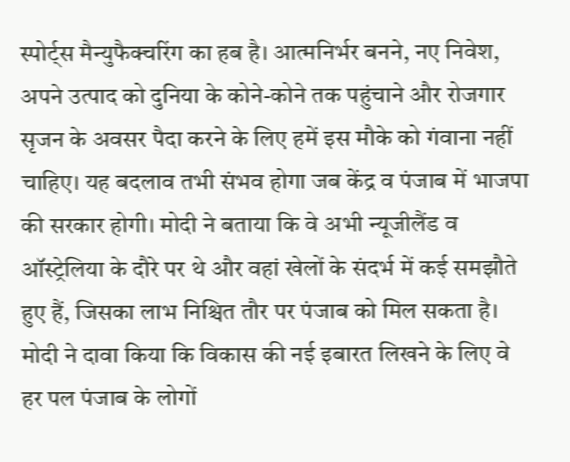स्पोर्ट्स मैन्युफैक्चरिंग का हब है। आत्मनिर्भर बनने, नए निवेश, अपने उत्पाद को दुनिया के कोने-कोने तक पहुंचाने और रोजगार सृजन के अवसर पैदा करने के लिए हमें इस मौके को गंवाना नहीं चाहिए। यह बदलाव तभी संभव होगा जब केंद्र व पंजाब में भाजपा की सरकार होगी। मोदी ने बताया कि वे अभी न्यूजीलैंड व ऑस्ट्रेलिया के दौरे पर थे और वहां खेलों के संदर्भ में कई समझौते हुए हैं, जिसका लाभ निश्चित तौर पर पंजाब को मिल सकता है। मोदी ने दावा किया कि विकास की नई इबारत लिखने के लिए वे हर पल पंजाब के लोगों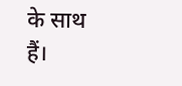के साथ हैं।